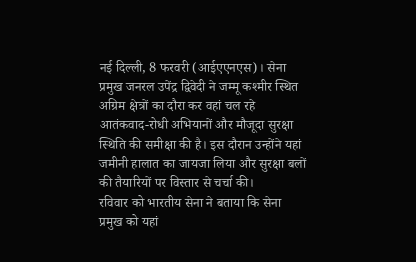नई दिल्ली, 8 फरवरी (आईएएनएस)। सेना प्रमुख जनरल उपेंद्र द्विवेदी ने जम्मू कश्मीर स्थित अग्रिम क्षेत्रों का दौरा कर वहां चल रहे आतंकवाद-रोधी अभियानों और मौजूदा सुरक्षा स्थिति की समीक्षा की है। इस दौरान उन्होंने यहां जमीनी हालात का जायजा लिया और सुरक्षा बलों की तैयारियों पर विस्तार से चर्चा की।
रविवार को भारतीय सेना ने बताया कि सेना प्रमुख को यहां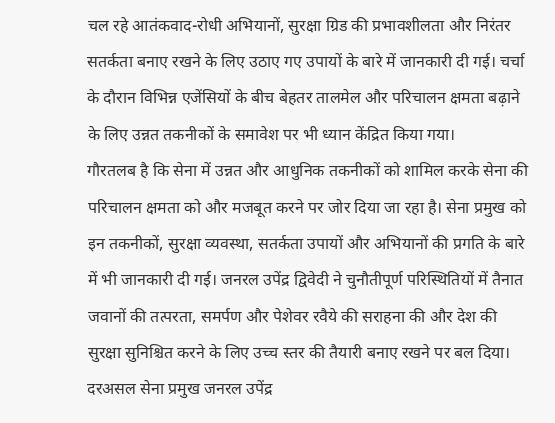चल रहे आतंकवाद-रोधी अभियानों, सुरक्षा ग्रिड की प्रभावशीलता और निरंतर सतर्कता बनाए रखने के लिए उठाए गए उपायों के बारे में जानकारी दी गई। चर्चा के दौरान विभिन्न एजेंसियों के बीच बेहतर तालमेल और परिचालन क्षमता बढ़ाने के लिए उन्नत तकनीकों के समावेश पर भी ध्यान केंद्रित किया गया।
गौरतलब है कि सेना में उन्नत और आधुनिक तकनीकों को शामिल करके सेना की परिचालन क्षमता को और मजबूत करने पर जोर दिया जा रहा है। सेना प्रमुख को इन तकनीकों, सुरक्षा व्यवस्था, सतर्कता उपायों और अभियानों की प्रगति के बारे में भी जानकारी दी गई। जनरल उपेंद्र द्विवेदी ने चुनौतीपूर्ण परिस्थितियों में तैनात जवानों की तत्परता, समर्पण और पेशेवर रवैये की सराहना की और देश की सुरक्षा सुनिश्चित करने के लिए उच्च स्तर की तैयारी बनाए रखने पर बल दिया।
दरअसल सेना प्रमुख जनरल उपेंद्र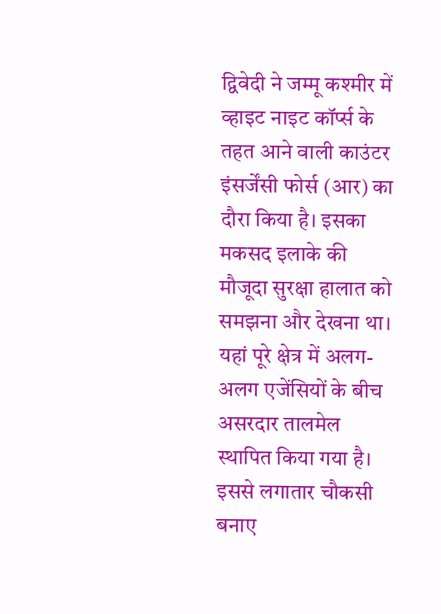द्विवेदी ने जम्मू कश्मीर में व्हाइट नाइट कॉर्प्स के तहत आने वाली काउंटर इंसर्जेंसी फोर्स (आर) का दौरा किया है। इसका मकसद इलाके की मौजूदा सुरक्षा हालात को समझना और देखना था। यहां पूरे क्षेत्र में अलग-अलग एजेंसियों के बीच असरदार तालमेल स्थापित किया गया है। इससे लगातार चौकसी बनाए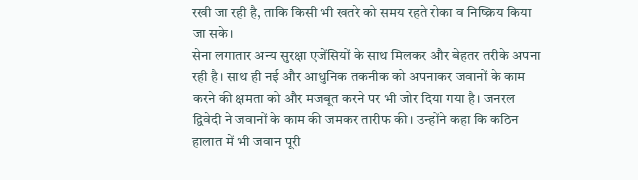रखी जा रही है, ताकि किसी भी खतरे को समय रहते रोका व निष्क्रिय किया जा सके।
सेना लगातार अन्य सुरक्षा एजेंसियों के साथ मिलकर और बेहतर तरीके अपना रही है। साथ ही नई और आधुनिक तकनीक को अपनाकर जवानों के काम करने की क्षमता को और मजबूत करने पर भी जोर दिया गया है। जनरल द्विवेदी ने जवानों के काम की जमकर तारीफ की। उन्होंने कहा कि कठिन हालात में भी जवान पूरी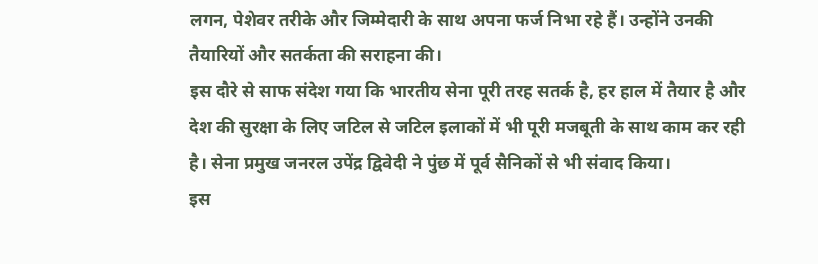लगन, पेशेवर तरीके और जिम्मेदारी के साथ अपना फर्ज निभा रहे हैं। उन्होंने उनकी तैयारियों और सतर्कता की सराहना की।
इस दौरे से साफ संदेश गया कि भारतीय सेना पूरी तरह सतर्क है, हर हाल में तैयार है और देश की सुरक्षा के लिए जटिल से जटिल इलाकों में भी पूरी मजबूती के साथ काम कर रही है। सेना प्रमुख जनरल उपेंद्र द्विवेदी ने पुंछ में पूर्व सैनिकों से भी संवाद किया।
इस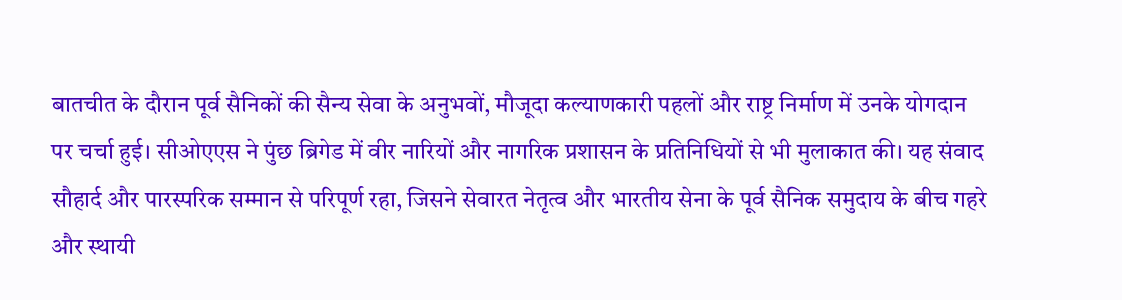बातचीत के दौरान पूर्व सैनिकों की सैन्य सेवा के अनुभवों, मौजूदा कल्याणकारी पहलों और राष्ट्र निर्माण में उनके योगदान पर चर्चा हुई। सीओएएस ने पुंछ ब्रिगेड में वीर नारियों और नागरिक प्रशासन के प्रतिनिधियों से भी मुलाकात की। यह संवाद सौहार्द और पारस्परिक सम्मान से परिपूर्ण रहा, जिसने सेवारत नेतृत्व और भारतीय सेना के पूर्व सैनिक समुदाय के बीच गहरे और स्थायी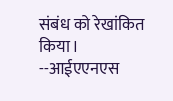संबंध को रेखांकित किया।
--आईएएनएस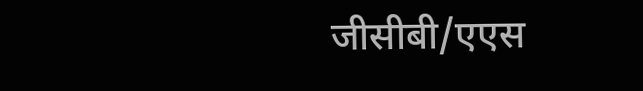जीसीबी/एएस